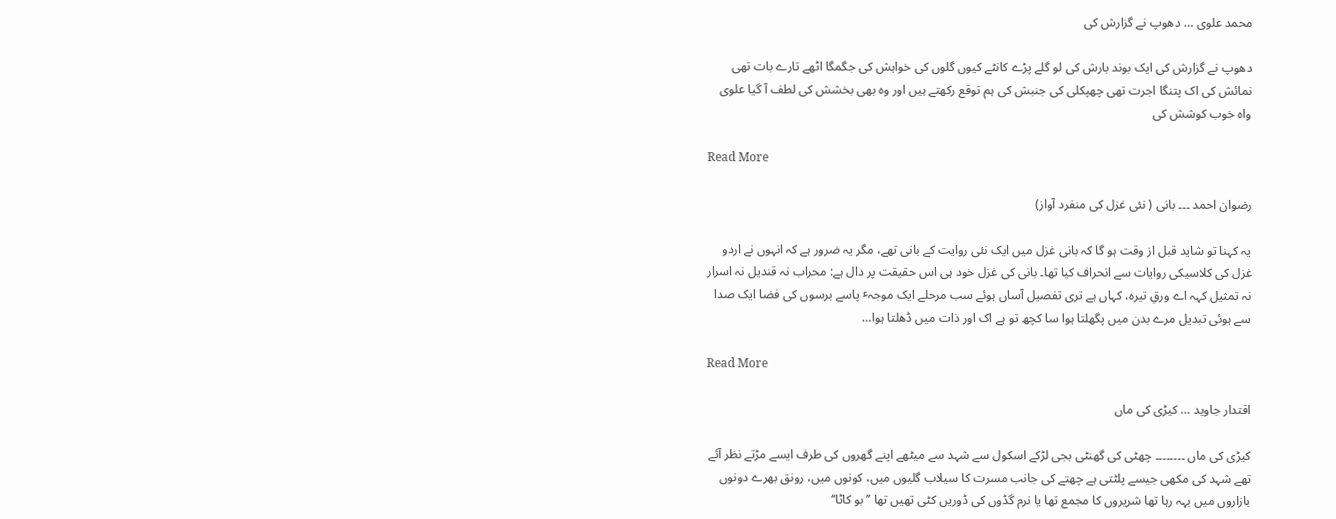محمد علوی … دھوپ نے گزارش کی

دھوپ نے گزارش کی ایک بوند بارش کی لو گلے پڑے کانٹے کیوں گلوں کی خواہش کی جگمگا اٹھے تارے بات تھی نمائش کی اک پتنگا اجرت تھی چھپکلی کی جنبش کی ہم توقع رکھتے ہیں اور وہ بھی بخشش کی لطف آ گیا علوی واہ خوب کوشش کی

Read More

رضوان احمد ۔۔۔ بانی ( نئی غزل کی منفرد آواز)

یہ کہنا تو شاید قبل از وقت ہو گا کہ بانی غزل میں ایک نئی روایت کے بانی تھے، مگر یہ ضرور ہے کہ انہوں نے اردو غزل کی کلاسیکی روایات سے انحراف کیا تھا۔ بانی کی غزل خود ہی اس حقیقت پر دال ہے: محراب نہ قندیل نہ اسرار نہ تمثیل کہہ اے ورقِ تیرہ، کہاں ہے تری تفصیل آساں ہوئے سب مرحلے ایک موجہٴ پاسے برسوں کی فضا ایک صدا سے ہوئی تبدیل مرے بدن میں پگھلتا ہوا سا کچھ تو ہے اک اور ذات میں ڈھلتا ہوا…

Read More

اقتدار جاوید … کیڑی کی ماں

کیڑی کی ماں ۔۔۔۔۔۔۔۔ چھٹی کی گھنٹی بجی لڑکے اسکول سے شہد سے میٹھے اپنے گھروں کی طرف ایسے مڑتے نظر آئے تھے شہد کی مکھی جیسے پلٹتی ہے چھتے کی جانب مسرت کا سیلاب گلیوں میں، کونوں میں، رونق بھرے دونوں بازاروں میں بہہ رہا تھا شریروں کا مجمع تھا یا نرم گڈوں کی ڈوریں کٹی تھیں تھا ’’بو کاٹا‘‘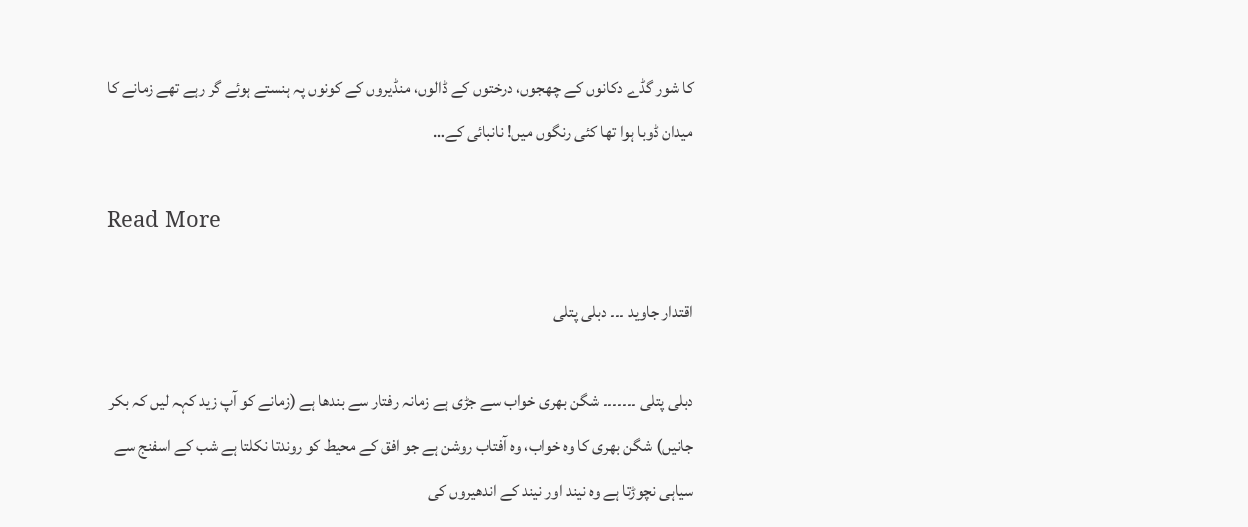کا شور گڈے دکانوں کے چھجوں، درختوں کے ڈالوں، منڈیروں کے کونوں پہ ہنستے ہوئے گر رہے تھے زمانے کا میدان ڈوبا ہوا تھا کئی رنگوں میں! نانبائی کے…

Read More

اقتدار جاوید ۔۔۔ دبلی پتلی

دبلی پتلی ۔۔۔۔۔۔۔ شگن بھری خواب سے جڑی ہے زمانہ رفتار سے بندھا ہے (زمانے کو آپ زید کہہ لیں کہ بکر جانیں) شگن بھری کا وہ خواب، وہ آفتاب روشن ہے جو افق کے محیط کو روندتا نکلتا ہے شب کے اسفنج سے سیاہی نچوڑتا ہے وہ نیند اور نیند کے اندھیروں کی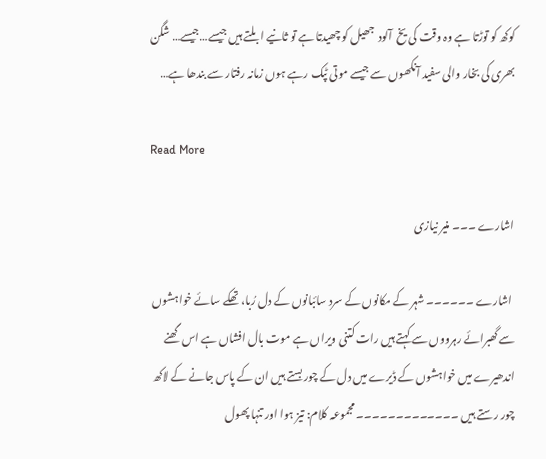کوکھ کو توڑتا ہے وہ وقت کی یخ  آلود  جھیل کو چھیدتا ہے تو ثانیے ابلتے ہیں جیسے…جیسے… شگن بھری کی بخار والی سفید آنکھوں سے جیسے موتی ٹپک رہے ہوں زمانہ رفتار سے بندھا ہے…

Read More

اشارے ۔۔۔ منیر نیازی

 اشارے ۔۔۔۔۔۔ شہر کے مکانوں کے سرد سائبانوں کے دل رُبا، تھکے سائے خواہشوں سے گھبرائے رہرووں سے کہتے ہیں رات کتنی ویراں ہے موت بال افشاں ہے اس گھنے اندھیرے میں خواہشوں کے ڈیرے میں دل کے چور بستے ہیں ان کے پاس جانے کے لاکھ چور رستے ہیں ۔۔۔۔۔۔۔۔۔۔۔۔۔ مجموعہ کلام: تیز ہوا اور تنہا پھول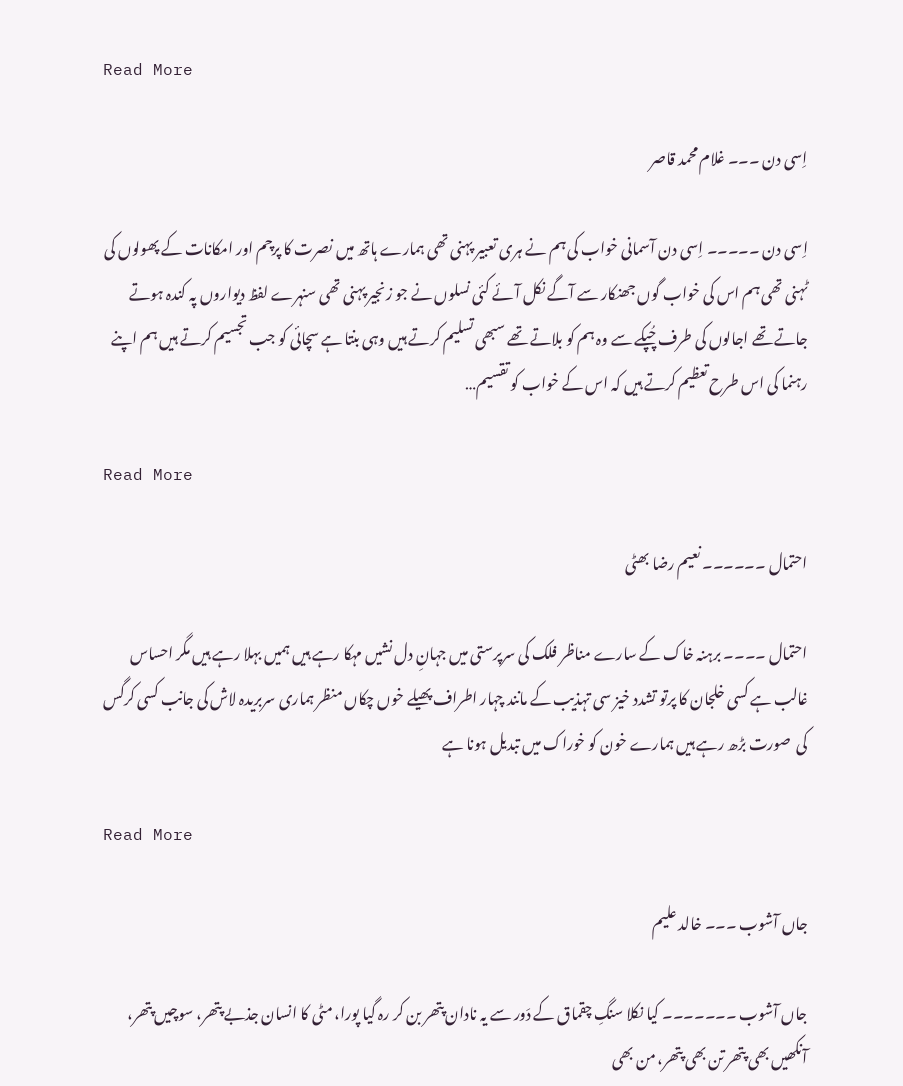Read More

اِسی دن ۔۔۔ غلام محمد قاصر

اِسی دن ۔۔۔۔۔ اِسی دن آسمانی خواب کی ہم نے ہری تعبیر پہنی تھی ہمارے ہاتھ میں نصرت کا پرچم اور امکانات کے پھولوں کی ٹہنی تھی ہم اس کی خواب گوں جھنکار سے آگے نکل آئے کئی نسلوں نے جو زنجیر پہنی تھی سنہرے لفظ دیواروں پہ کندہ ہوتے جاتے تھے اجالوں کی طرف چُپکے سے وہ ہم کو بلاتے تھے سبھی تسلیم کرتے ہیں وہی بنتا ہے سچائی کو جب تجسیم کرتے ہیں ہم اپنے رہنما کی اس طرح تعظیم کرتے ہیں کہ اس کے خواب کو تقسیم…

Read More

احتمال ۔۔۔۔۔۔ نعیم رضا بھٹی

احتمال ۔۔۔۔ برہنہ خاک کے سارے مناظر فلک کی سرپرستی میں جہانِ دل نشیں مہکا رہے ہیں ہمیں بہلا رہے ہیں مگر احساس غالب ہے کسی خلجان کا پرتو تشدد خیز سی تہذیب کے مانند چہار اطراف پھیلے خوں چکاں منظر ہماری سربریدہ لاش کی جانب کسی کرگس کی  صورت بڑھ رہے ہیں ہمارے خون کو خوراک میں تبدیل ہونا ہے

Read More

جاں آشوب ۔۔۔ خالد علیم

جاں آشوب ۔۔۔۔۔۔۔ کیا نکلا سنگِ چقماق کے دَور سے یہ نادان پتھر بن کر رہ گیا پورا، مٹی کا انسان جذبے پتھر، سوچیں پتھر، آنکھیں بھی پتھر تن بھی پتھر، من بھی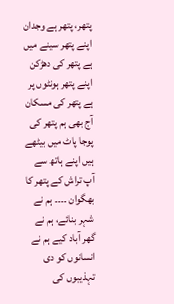پتھر، پتھر ہے وجدان اپنے پتھر سینے میں ہے پتھر کی دھڑکن اپنے پتھر ہونٹوں پر ہے پتھر کی مسکان آج بھی ہم پتھر کی پوجا پاٹ میں بیٹھے ہیں اپنے ہاتھ سے آپ تراش کے پتھر کا بھگوان ۔۔۔۔ ہم نے شہر بنائے، ہم نے گھر آباد کیے ہم نے انسانوں کو دی تہذیبوں کی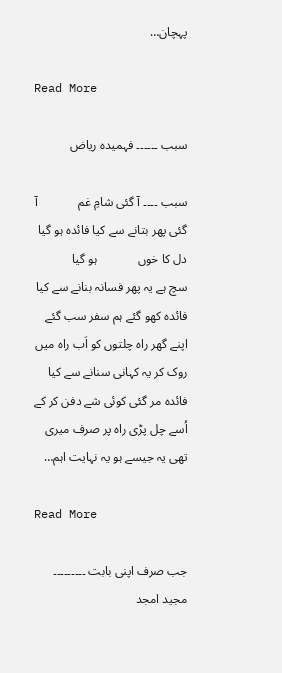پہچان…

Read More

سبب ۔۔۔۔۔۔ فہمیدہ ریاض

سبب ۔۔۔۔ آ گئی شامِ غم             آ گئی پھر بتانے سے کیا فائدہ ہو گیا دل کا خوں             ہو گیا             سچ ہے یہ پھر فسانہ بنانے سے کیا فائدہ کھو گئے ہم سفر سب گئے اپنے گھر راہ چلتوں کو اَب راہ میں روک کر یہ کہانی سنانے سے کیا فائدہ مر گئی کوئی شے دفن کر کے اُسے چل پڑی راہ پر صرف میری تھی یہ جیسے ہو یہ نہایت اہم…

Read More

جب صرف اپنی بابت ۔۔۔۔۔۔۔۔۔ مجید امجد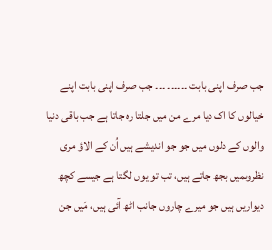جب صرف اپنی بابت ۔۔۔۔۔۔ ۔۔۔ جب صرف اپنی بابت اپنے خیالوں کا اک دیا مرے من میں جلتا رہ جاتا ہے جب باقی دنیا والوں کے دلوں میں جو جو اندیشے ہیں اُن کے الاؤ مری نظروںمیں بجھ جاتے ہیں، تب تو یوں لگتا ہے جیسے کچھ دیواریں ہیں جو میرے چاروں جانب اٹھ آئی ہیں، مَیں جن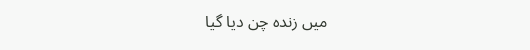میں زندہ چن دیا گیا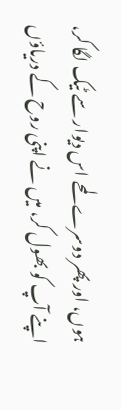ہوں، اور پھر دوسرے لمحے اس دیوار سے ٹیک لگا کر، اپنے آپ کو بھول کر، میں نے اپنی روح کے دریاؤں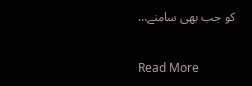کو جب بھی سامنے…

Read More